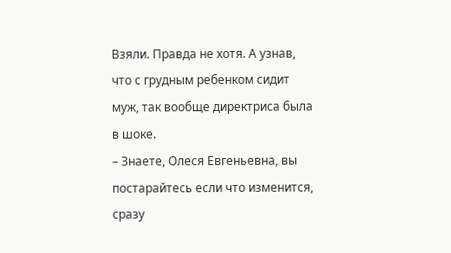Взяли. Правда не хотя. А узнав, что с грудным ребенком сидит муж, так вообще директриса была в шоке.
– Знаете, Олеся Евгеньевна, вы постарайтесь если что изменится, сразу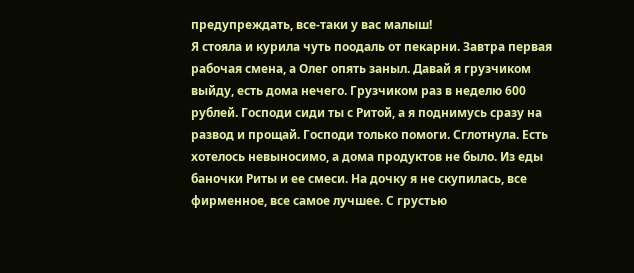предупреждать, все-таки у вас малыш!
Я стояла и курила чуть поодаль от пекарни. Завтра первая рабочая смена, а Олег опять заныл. Давай я грузчиком выйду, есть дома нечего. Грузчиком раз в неделю 600 рублей. Господи сиди ты с Ритой, а я поднимусь сразу на развод и прощай. Господи только помоги. Сглотнула. Есть хотелось невыносимо, а дома продуктов не было. Из еды баночки Риты и ее смеси. На дочку я не скупилась, все фирменное, все самое лучшее. С грустью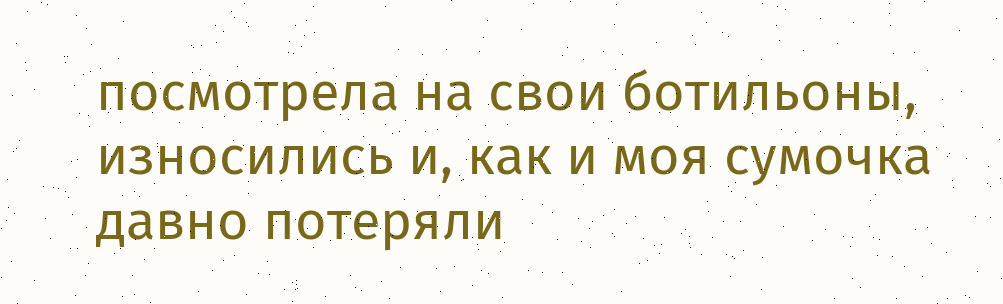посмотрела на свои ботильоны, износились и, как и моя сумочка давно потеряли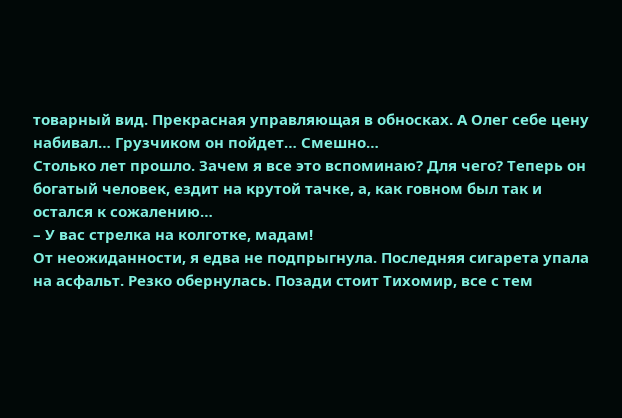товарный вид. Прекрасная управляющая в обносках. А Олег себе цену набивал… Грузчиком он пойдет… Смешно…
Столько лет прошло. Зачем я все это вспоминаю? Для чего? Теперь он богатый человек, ездит на крутой тачке, а, как говном был так и остался к сожалению…
– У вас стрелка на колготке, мадам!
От неожиданности, я едва не подпрыгнула. Последняя сигарета упала на асфальт. Резко обернулась. Позади стоит Тихомир, все с тем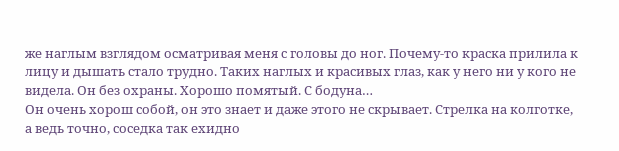же наглым взглядом осматривая меня с головы до ног. Почему-то краска прилила к лицу и дышать стало трудно. Таких наглых и красивых глаз, как у него ни у кого не видела. Он без охраны. Хорошо помятый. С бодуна…
Он очень хорош собой, он это знает и даже этого не скрывает. Стрелка на колготке, а ведь точно, соседка так ехидно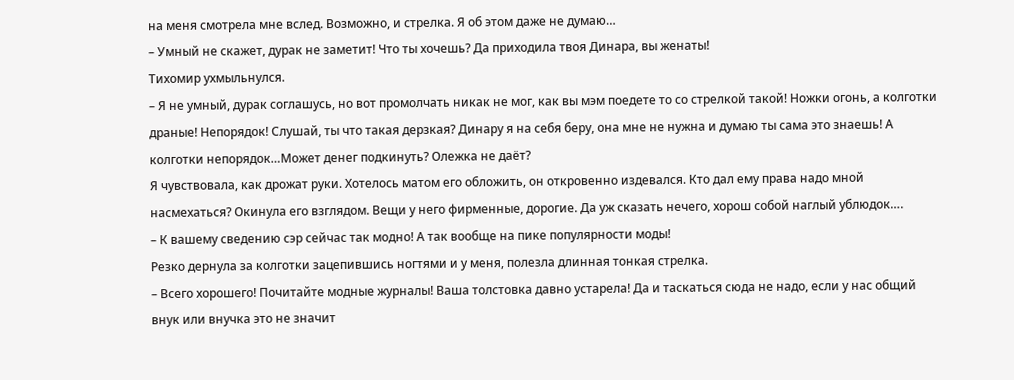на меня смотрела мне вслед. Возможно, и стрелка. Я об этом даже не думаю…
– Умный не скажет, дурак не заметит! Что ты хочешь? Да приходила твоя Динара, вы женаты!
Тихомир ухмыльнулся.
– Я не умный, дурак соглашусь, но вот промолчать никак не мог, как вы мэм поедете то со стрелкой такой! Ножки огонь, а колготки драные! Непорядок! Слушай, ты что такая дерзкая? Динару я на себя беру, она мне не нужна и думаю ты сама это знаешь! А колготки непорядок…Может денег подкинуть? Олежка не даёт?
Я чувствовала, как дрожат руки. Хотелось матом его обложить, он откровенно издевался. Кто дал ему права надо мной насмехаться? Окинула его взглядом. Вещи у него фирменные, дорогие. Да уж сказать нечего, хорош собой наглый ублюдок….
– К вашему сведению сэр сейчас так модно! А так вообще на пике популярности моды!
Резко дернула за колготки зацепившись ногтями и у меня, полезла длинная тонкая стрелка.
– Всего хорошего! Почитайте модные журналы! Ваша толстовка давно устарела! Да и таскаться сюда не надо, если у нас общий внук или внучка это не значит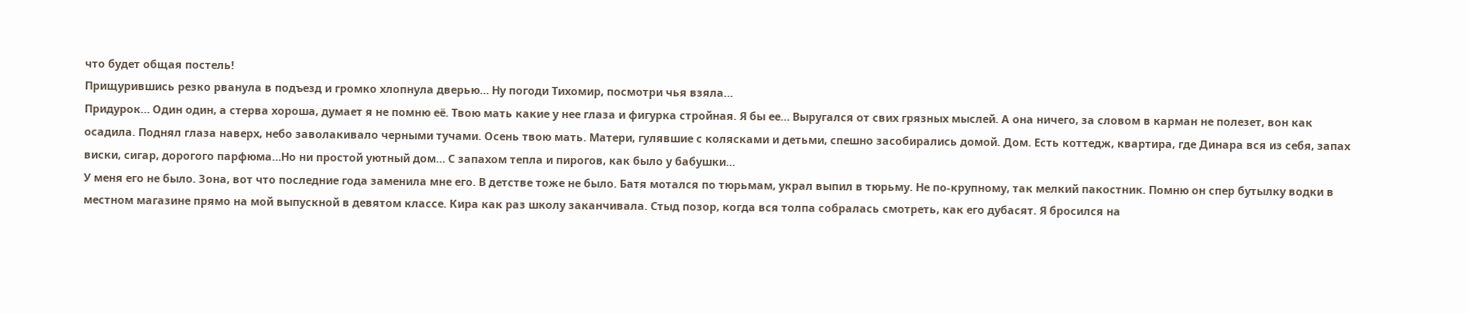что будет общая постель!
Прищурившись резко рванула в подъезд и громко хлопнула дверью… Ну погоди Тихомир, посмотри чья взяла…
Придурок… Один один, а стерва хороша, думает я не помню её. Твою мать какие у нее глаза и фигурка стройная. Я бы ее… Выругался от свих грязных мыслей. А она ничего, за словом в карман не полезет, вон как осадила. Поднял глаза наверх, небо заволакивало черными тучами. Осень твою мать. Матери, гулявшие с колясками и детьми, спешно засобирались домой. Дом. Есть коттедж, квартира, где Динара вся из себя, запах виски, сигар, дорогого парфюма…Но ни простой уютный дом… С запахом тепла и пирогов, как было у бабушки…
У меня его не было. Зона, вот что последние года заменила мне его. В детстве тоже не было. Батя мотался по тюрьмам, украл выпил в тюрьму. Не по-крупному, так мелкий пакостник. Помню он спер бутылку водки в местном магазине прямо на мой выпускной в девятом классе. Кира как раз школу заканчивала. Стыд позор, когда вся толпа собралась смотреть, как его дубасят. Я бросился на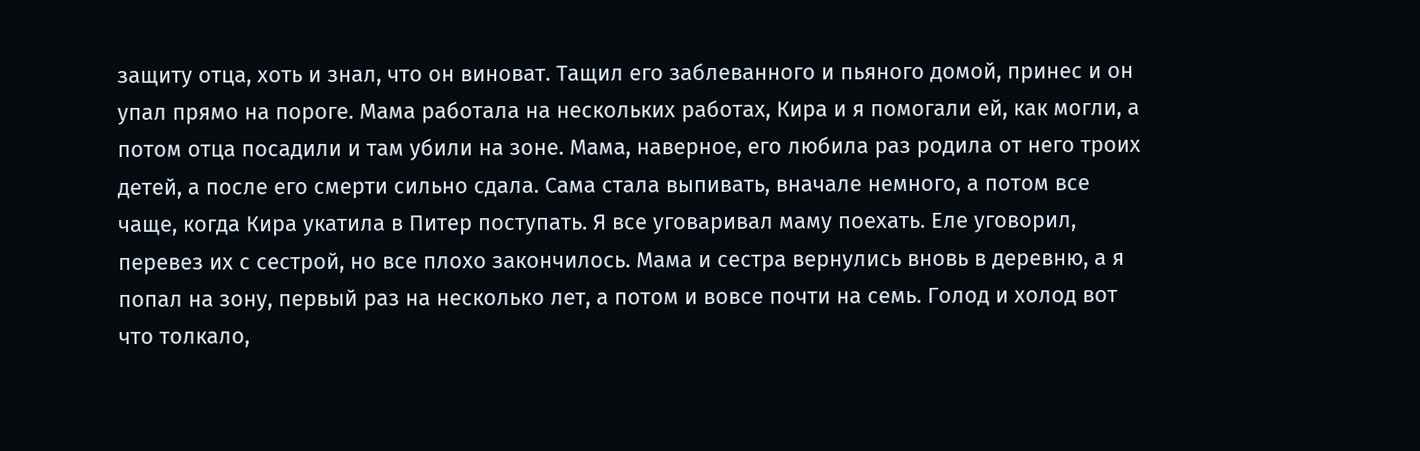защиту отца, хоть и знал, что он виноват. Тащил его заблеванного и пьяного домой, принес и он упал прямо на пороге. Мама работала на нескольких работах, Кира и я помогали ей, как могли, а потом отца посадили и там убили на зоне. Мама, наверное, его любила раз родила от него троих детей, а после его смерти сильно сдала. Сама стала выпивать, вначале немного, а потом все чаще, когда Кира укатила в Питер поступать. Я все уговаривал маму поехать. Еле уговорил, перевез их с сестрой, но все плохо закончилось. Мама и сестра вернулись вновь в деревню, а я попал на зону, первый раз на несколько лет, а потом и вовсе почти на семь. Голод и холод вот что толкало,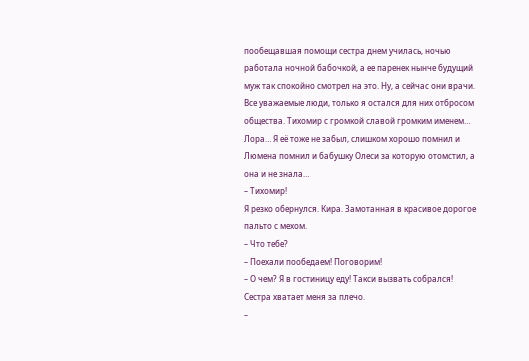пообещавшая помощи сестра днем училась, ночью работала ночной бабочкой, а ее паренек нынче будущий муж так спокойно смотрел на это. Ну, а сейчас они врачи. Все уважаемые люди, только я остался для них отбросом общества. Тихомир с громкой славой громким именем… Лора… Я её тоже не забыл, слишком хорошо помнил и Люмена помнил и бабушку Олеси за которую отомстил, а она и не знала…
– Тихомир!
Я резко обернулся. Кира. Замотанная в красивое дорогое пальто с мехом.
– Что тебе?
– Поехали пообедаем! Поговорим!
– О чем? Я в гостиницу еду! Такси вызвать собрался!
Сестра хватает меня за плечо.
–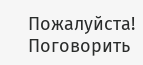Пожалуйста! Поговорить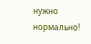нужно нормально!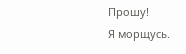Прошу!
Я морщусь.